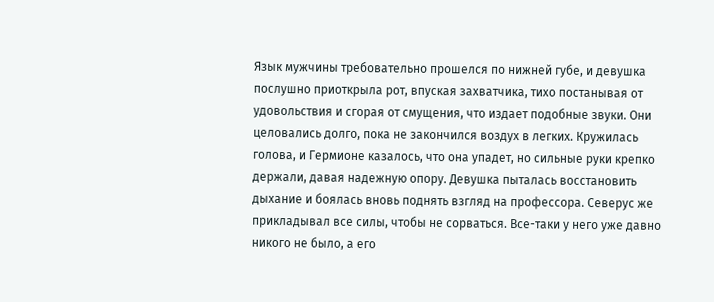Язык мужчины требовательно прошелся по нижней губе, и девушка послушно приоткрыла рот, впуская захватчика, тихо постанывая от удовольствия и сгорая от смущения, что издает подобные звуки. Они целовались долго, пока не закончился воздух в легких. Кружилась голова, и Гермионе казалось, что она упадет, но сильные руки крепко держали, давая надежную опору. Девушка пыталась восстановить дыхание и боялась вновь поднять взгляд на профессора. Северус же прикладывал все силы, чтобы не сорваться. Все-таки у него уже давно никого не было, а его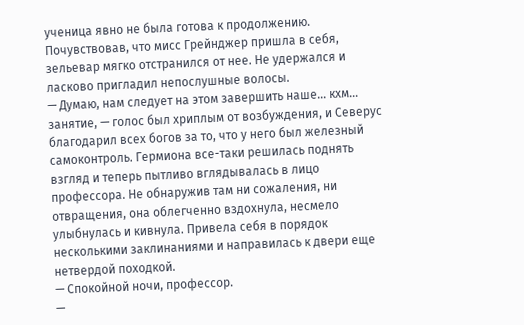ученица явно не была готова к продолжению. Почувствовав, что мисс Грейнджер пришла в себя, зельевар мягко отстранился от нее. Не удержался и ласково пригладил непослушные волосы.
— Думаю, нам следует на этом завершить наше… кхм… занятие, — голос был хриплым от возбуждения, и Северус благодарил всех богов за то, что у него был железный самоконтроль. Гермиона все-таки решилась поднять взгляд и теперь пытливо вглядывалась в лицо профессора. Не обнаружив там ни сожаления, ни отвращения, она облегченно вздохнула, несмело улыбнулась и кивнула. Привела себя в порядок несколькими заклинаниями и направилась к двери еще нетвердой походкой.
— Спокойной ночи, профессор.
—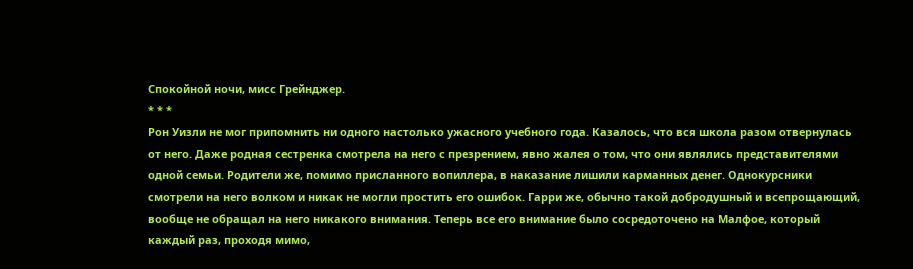Спокойной ночи, мисс Грейнджер.
* * *
Рон Уизли не мог припомнить ни одного настолько ужасного учебного года. Казалось, что вся школа разом отвернулась от него. Даже родная сестренка смотрела на него с презрением, явно жалея о том, что они являлись представителями одной семьи. Родители же, помимо присланного вопиллера, в наказание лишили карманных денег. Однокурсники смотрели на него волком и никак не могли простить его ошибок. Гарри же, обычно такой добродушный и всепрощающий, вообще не обращал на него никакого внимания. Теперь все его внимание было сосредоточено на Малфое, который каждый раз, проходя мимо,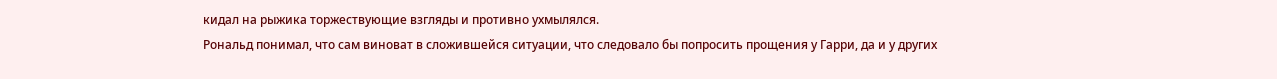кидал на рыжика торжествующие взгляды и противно ухмылялся.
Рональд понимал, что сам виноват в сложившейся ситуации, что следовало бы попросить прощения у Гарри, да и у других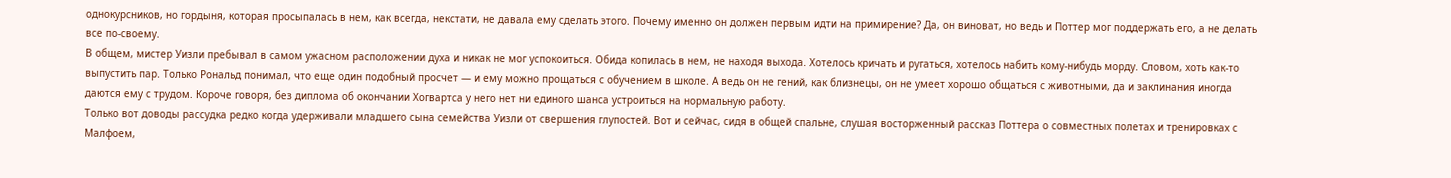однокурсников, но гордыня, которая просыпалась в нем, как всегда, некстати, не давала ему сделать этого. Почему именно он должен первым идти на примирение? Да, он виноват, но ведь и Поттер мог поддержать его, а не делать все по-своему.
В общем, мистер Уизли пребывал в самом ужасном расположении духа и никак не мог успокоиться. Обида копилась в нем, не находя выхода. Хотелось кричать и ругаться, хотелось набить кому-нибудь морду. Словом, хоть как-то выпустить пар. Только Рональд понимал, что еще один подобный просчет — и ему можно прощаться с обучением в школе. А ведь он не гений, как близнецы, он не умеет хорошо общаться с животными, да и заклинания иногда даются ему с трудом. Короче говоря, без диплома об окончании Хогвартса у него нет ни единого шанса устроиться на нормальную работу.
Только вот доводы рассудка редко когда удерживали младшего сына семейства Уизли от свершения глупостей. Вот и сейчас, сидя в общей спальне, слушая восторженный рассказ Поттера о совместных полетах и тренировках с Малфоем,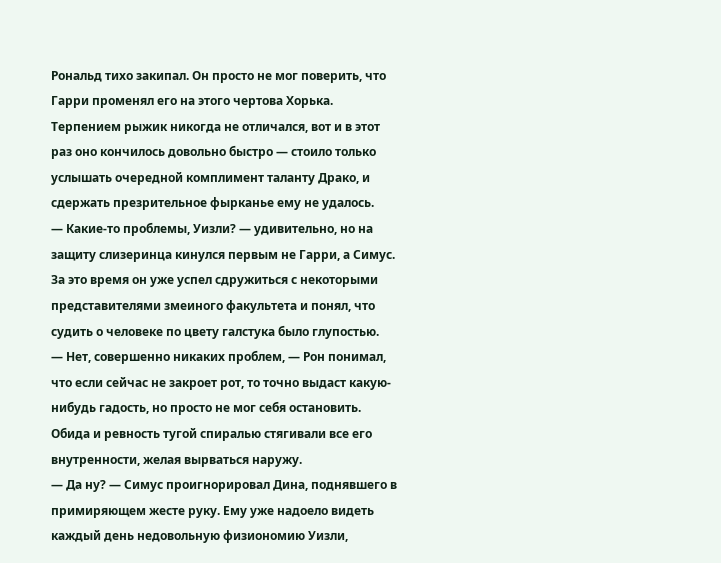Рональд тихо закипал. Он просто не мог поверить, что Гарри променял его на этого чертова Хорька. Терпением рыжик никогда не отличался, вот и в этот раз оно кончилось довольно быстро — стоило только услышать очередной комплимент таланту Драко, и сдержать презрительное фырканье ему не удалось.
— Какие-то проблемы, Уизли? — удивительно, но на защиту слизеринца кинулся первым не Гарри, а Симус. За это время он уже успел сдружиться с некоторыми представителями змеиного факультета и понял, что судить о человеке по цвету галстука было глупостью.
— Нет, совершенно никаких проблем, — Рон понимал, что если сейчас не закроет рот, то точно выдаст какую-нибудь гадость, но просто не мог себя остановить. Обида и ревность тугой спиралью стягивали все его внутренности, желая вырваться наружу.
— Да ну? — Симус проигнорировал Дина, поднявшего в примиряющем жесте руку. Ему уже надоело видеть каждый день недовольную физиономию Уизли,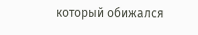который обижался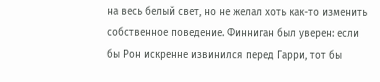на весь белый свет, но не желал хоть как-то изменить собственное поведение. Финниган был уверен: если бы Рон искренне извинился перед Гарри, тот бы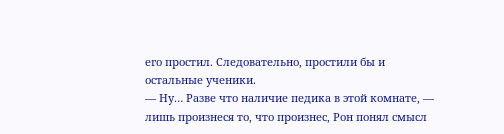его простил. Следовательно, простили бы и остальные ученики.
— Ну… Разве что наличие педика в этой комнате, — лишь произнеся то, что произнес, Рон понял смысл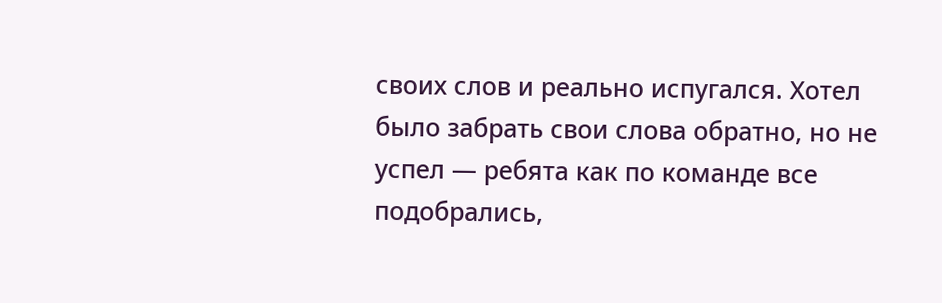своих слов и реально испугался. Хотел было забрать свои слова обратно, но не успел — ребята как по команде все подобрались,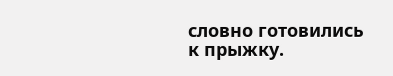словно готовились к прыжку.